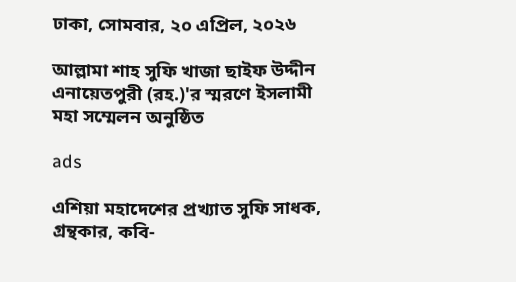ঢাকা, সোমবার, ২০ এপ্রিল, ২০২৬

আল্লামা শাহ সুফি খাজা ছাইফ উদ্দীন এনায়েতপুরী (রহ.)'র স্মরণে ইসলামী মহা সম্মেলন অনুষ্ঠিত

ads

এশিয়া মহাদেশের প্রখ্যাত সুফি সাধক, গ্রন্থকার, কবি-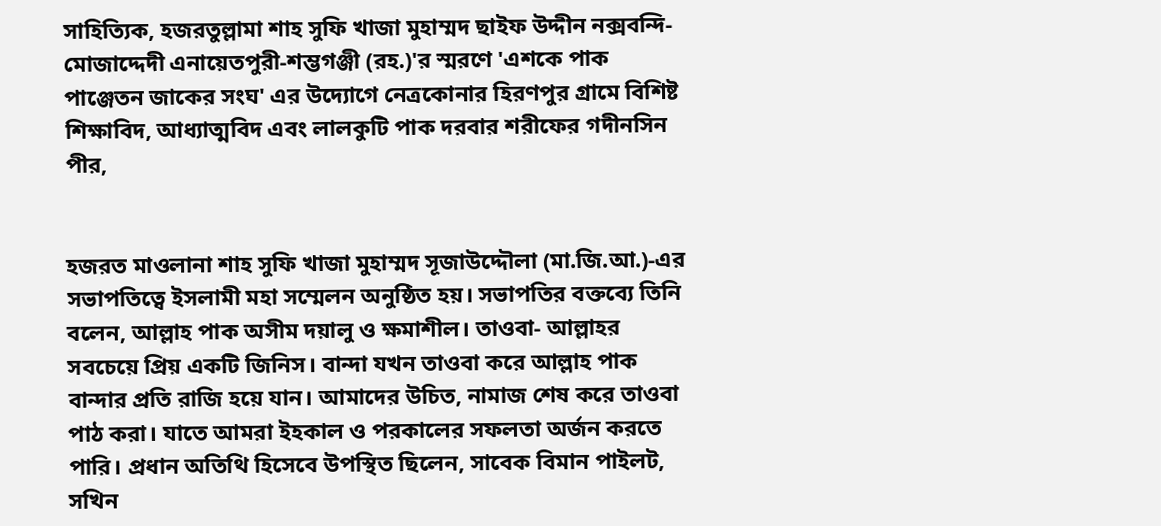সাহিত্যিক, হজরতুল্লামা শাহ সুফি খাজা মুহাম্মদ ছাইফ উদ্দীন নক্সবন্দি-মোজাদ্দেদী এনায়েতপুরী-শম্ভগঞ্জী (রহ.)'র স্মরণে 'এশকে পাক পাঞ্জেতন জাকের সংঘ' এর উদ্যোগে নেত্রকোনার হিরণপুর গ্রামে বিশিষ্ট শিক্ষাবিদ, আধ্যাত্মবিদ এবং লালকুটি পাক দরবার শরীফের গদীনসিন পীর,


হজরত মাওলানা শাহ সুফি খাজা মুহাম্মদ সূজাউদ্দৌলা (মা.জি.আ.)-এর সভাপতিত্বে ইসলামী মহা সম্মেলন অনুষ্ঠিত হয়। সভাপতির বক্তব্যে তিনি বলেন, আল্লাহ পাক অসীম দয়ালু ও ক্ষমাশীল। তাওবা- আল্লাহর সবচেয়ে প্রিয় একটি জিনিস। বান্দা যখন তাওবা করে আল্লাহ পাক বান্দার প্রতি রাজি হয়ে যান। আমাদের উচিত, নামাজ শেষ করে তাওবা পাঠ করা। যাতে আমরা ইহকাল ও পরকালের সফলতা অর্জন করতে পারি। প্রধান অতিথি হিসেবে উপস্থিত ছিলেন, সাবেক বিমান পাইলট, সখিন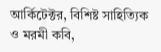আর্কিটেক্টর, বিশিষ্ট সাহিত্যিক ও মরমী কবি,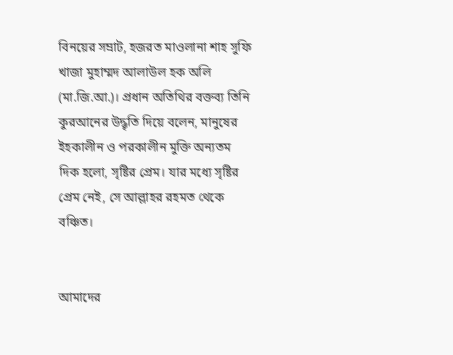বিনয়ের সম্রাট, হজরত মাওলানা শাহ সুফি খাজা মুহাম্মদ আলাউল হক অলি (মা.জি.আ.)। প্রধান অতিথির বক্তব্য তিনি কুরআনের উদ্ধৃতি দিয়ে বলেন, মানুষের ইহকালীন ও পরকালীন মুক্তি অন্যতম দিক হলো, সৃষ্টির প্রেম। যার মধ্যে সৃষ্টির প্রেম নেই, সে আল্লাহর রহমত থেকে বঞ্চিত।


আমাদের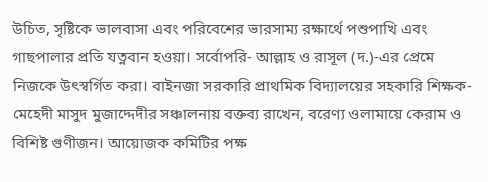উচিত, সৃষ্টিকে ভালবাসা এবং পরিবেশের ভারসাম্য রক্ষার্থে পশুপাখি এবং গাছপালার প্রতি যত্নবান হওয়া। সর্বোপরি- আল্লাহ ও রাসূল (দ.)-এর প্রেমে নিজকে উৎস্বর্গিত করা। বাইনজা সরকারি প্রাথমিক বিদ্যালয়ের সহকারি শিক্ষক- মেহেদী মাসুদ মুজাদ্দেদীর সঞ্চালনায় বক্তব্য রাখেন, বরেণ্য ওলামায়ে কেরাম ও বিশিষ্ট গুণীজন। আয়োজক কমিটির পক্ষ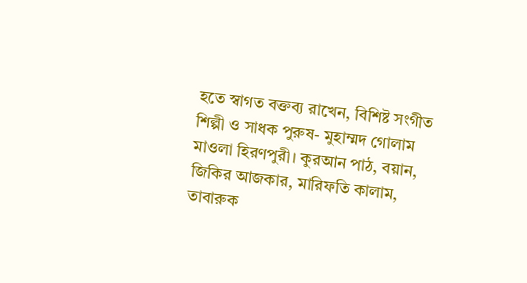হতে স্বাগত বক্তব্য রাখেন, বিশিষ্ট সংগীত শিল্পী ও সাধক পুরুষ- মুহাম্মদ গোলাম মাওলা হিরণপুরী। কুরআন পাঠ, বয়ান, জিকির আজকার, মারিফতি কালাম, তাবারুক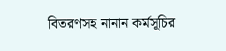বিতরণসহ নানান কর্মসূচির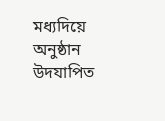মধ্যদিয়ে অনুষ্ঠান উদযাপিত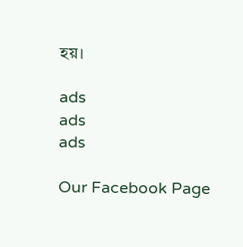হয়।

ads
ads
ads

Our Facebook Page